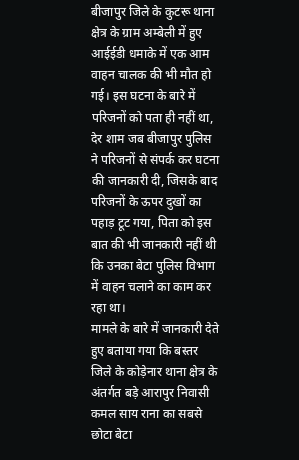बीजापुर जिले के कुटरू थाना क्षेत्र के ग्राम अम्बेली में हुए आईईडी धमाके में एक आम वाहन चालक की भी मौत हो गई। इस घटना के बारे में परिजनों को पता ही नहीं था, देर शाम जब बीजापुर पुलिस ने परिजनों से संपर्क कर घटना की जानकारी दी, जिसके बाद परिजनों के ऊपर दुखों का पहाड़ टूट गया, पिता को इस बात की भी जानकारी नहीं थी कि उनका बेटा पुलिस विभाग में वाहन चलाने का काम कर रहा था।
मामले के बारे में जानकारी देते हुए बताया गया कि बस्तर जिले के कोड़ेनार थाना क्षेत्र के अंतर्गत बड़े आरापुर निवासी कमल साय राना का सबसे छोटा बेटा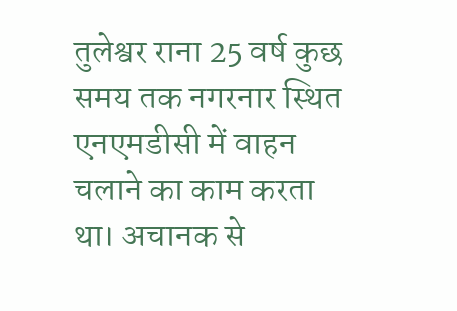तुलेश्वर राना 25 वर्ष कुछ समय तक नगरनार स्थित एनएमडीसी में वाहन चलाने का काम करता था। अचानक से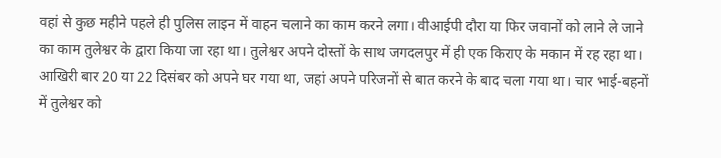वहां से कुछ महीने पहले ही पुलिस लाइन में वाहन चलाने का काम करने लगा। वीआईपी दौरा या फिर जवानों को लाने ले जाने का काम तुलेश्वर के द्वारा किया जा रहा था। तुलेश्वर अपने दोस्तों के साथ जगदलपुर में ही एक किराए के मकान में रह रहा था। आखिरी बार 20 या 22 दिसंबर को अपने घर गया था, जहां अपने परिजनों से बात करने के बाद चला गया था। चार भाई-बहनों में तुलेश्वर को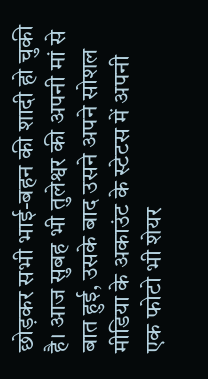छोड़कर सभी भाई-बहन की शादी हो चुकी है। आज सुबह भी तुलेश्वर की अपनी मां से बात हुई, उसके बाद उसने अपने सोशल मीडिया के अकाउंट के स्टेटस में अपनी एक फोटो भी शेयर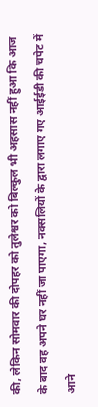की, लेकिन सोमवार की दोपहर को तुलेश्वर को बिल्कुल भी अहसास नहीं हुआ कि आज के बाद वह अपने घर नहीं जा पाएगा, नक्सलियों के द्वारा लगाए गए आईईडी की चपेट में आने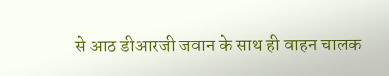से आठ डीआरजी जवान के साथ ही वाहन चालक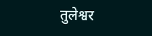तुलेश्वर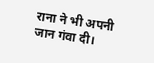राना ने भी अपनी जान गंवा दी।